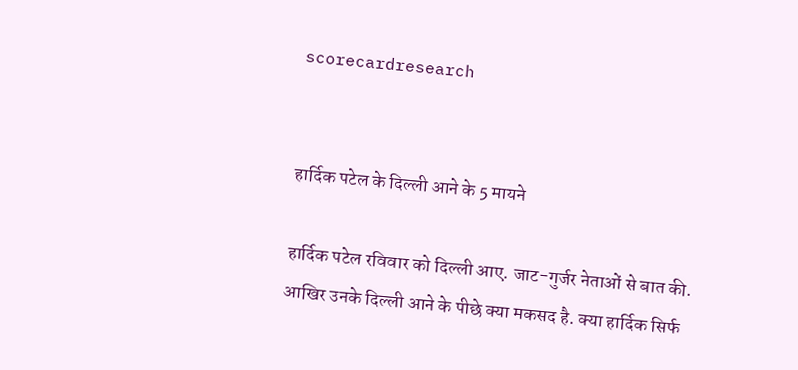scorecardresearch


हार्दिक पटेल के दिल्ली आने के 5 मायने

हार्दिक पटेल रविवार को दिल्ली आए. जाट-गुर्जर नेताओं से बात की. आखिर उनके दिल्ली आने के पीछे क्या मकसद है. क्या हार्दिक सिर्फ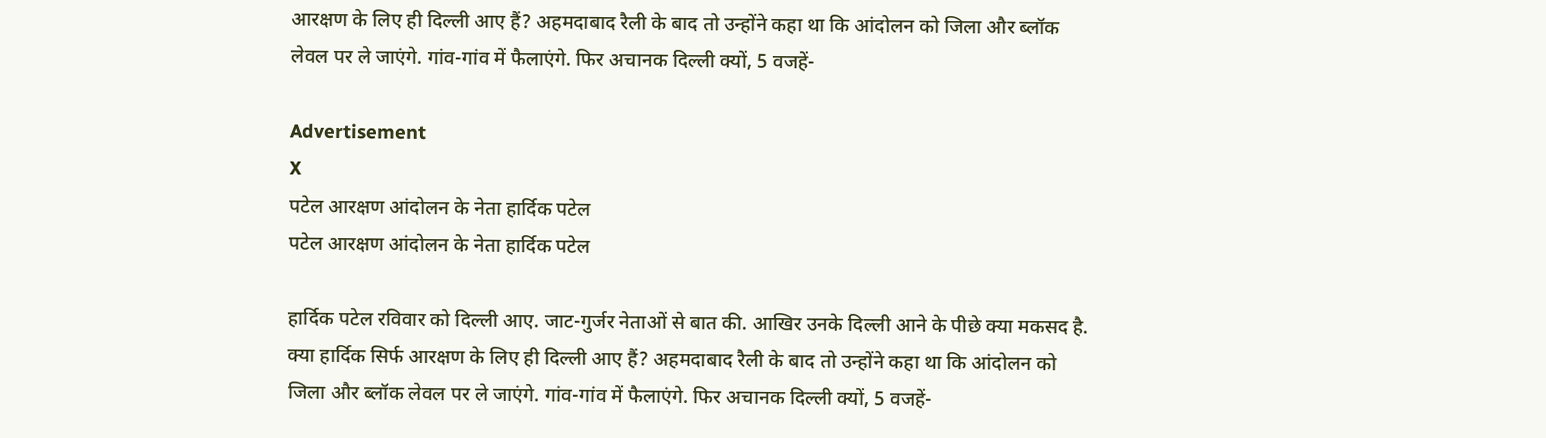आरक्षण के लिए ही दिल्ली आए हैं? अहमदाबाद रैली के बाद तो उन्होंने कहा था कि आंदोलन को जिला और ब्लॉक लेवल पर ले जाएंगे. गांव-गांव में फैलाएंगे. फिर अचानक दिल्ली क्यों, 5 वजहें-

Advertisement
X
पटेल आरक्षण आंदोलन के नेता हार्दिक पटेल
पटेल आरक्षण आंदोलन के नेता हार्दिक पटेल

हार्दिक पटेल रविवार को दिल्ली आए. जाट-गुर्जर नेताओं से बात की. आखिर उनके दिल्ली आने के पीछे क्या मकसद है. क्या हार्दिक सिर्फ आरक्षण के लिए ही दिल्ली आए हैं? अहमदाबाद रैली के बाद तो उन्होंने कहा था कि आंदोलन को जिला और ब्लॉक लेवल पर ले जाएंगे. गांव-गांव में फैलाएंगे. फिर अचानक दिल्ली क्यों, 5 वजहें-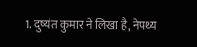1. दुष्यंत कुमार ने लिखा है, नेपथ्य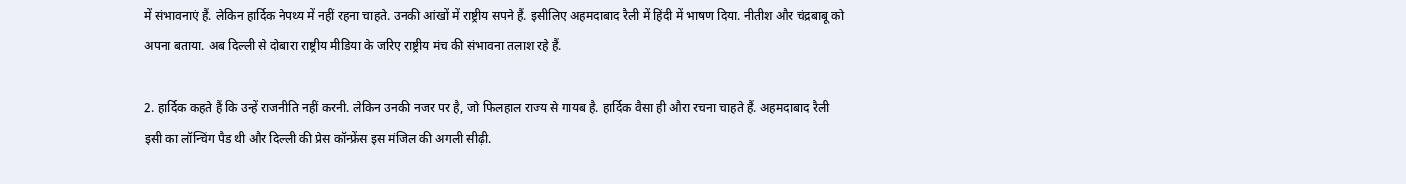में संभावनाएं हैं. लेकिन हार्दिक नेपथ्य में नहीं रहना चाहते. उनकी आंखों में राष्ट्रीय सपने हैं. इसीलिए अहमदाबाद रैली में हिंदी में भाषण दिया. नीतीश और चंद्रबाबू को अपना बताया. अब दिल्ली से दोबारा राष्ट्रीय मीडिया के जरिए राष्ट्रीय मंच की संभावना तलाश रहे हैं.

2. हार्दिक कहते हैं कि उन्हें राजनीति नहीं करनी. लेकिन उनकी नजर पर है, जो फिलहाल राज्य से गायब है. हार्दिक वैसा ही औरा रचना चाहते हैं. अहमदाबाद रैली इसी का लॉन्चिंग पैड थी और दिल्ली की प्रेस कॉन्फ्रेंस इस मंजिल की अगली सीढ़ी.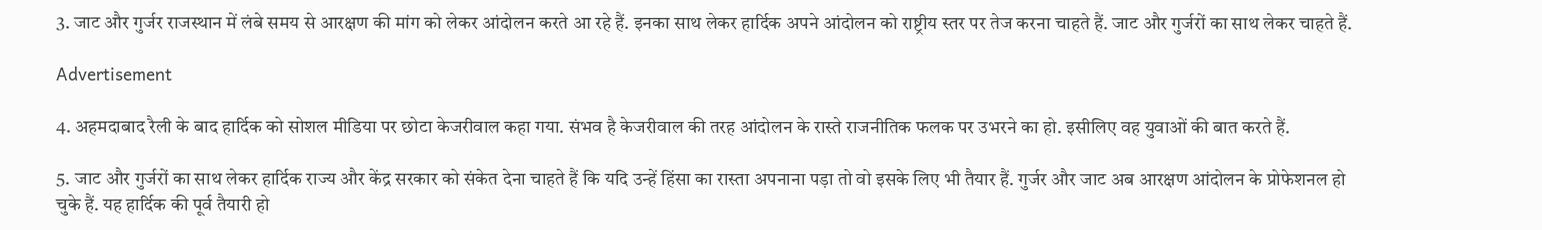3. जाट और गुर्जर राजस्थान में लंबे समय से आरक्षण की मांग को लेकर आंदोलन करते आ रहे हैं. इनका साथ लेकर हार्दिक अपने आंदोलन को राष्ट्रीय स्तर पर तेज करना चाहते हैं. जाट और गुर्जरों का साथ लेकर चाहते हैं.

Advertisement

4. अहमदाबाद रैली के बाद हार्दिक को सोशल मीडिया पर छोटा केजरीवाल कहा गया. संभव है केजरीवाल की तरह आंदोलन के रास्ते राजनीतिक फलक पर उभरने का हो. इसीलिए वह युवाओं की बात करते हैं.

5. जाट और गुर्जरों का साथ लेकर हार्दिक राज्य और केंद्र सरकार को संकेत देना चाहते हैं कि यदि उन्हें हिंसा का रास्ता अपनाना पड़ा तो वो इसके लिए भी तैयार हैं. गुर्जर और जाट अब आरक्षण आंदोलन के प्रोफेशनल हो चुके हैं. यह हार्दिक की पूर्व तैयारी हो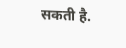सकती है.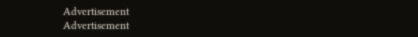Advertisement
Advertisement